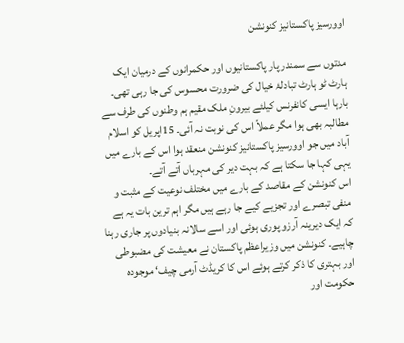اوورسیز پاکستانیز کنونشن

مدتوں سے سمندر پار پاکستانیوں اور حکمرانوں کے درمیان ایک ہارٹ ٹو ہارٹ تبادلۂ خیال کی ضرورت محسوس کی جا رہی تھی۔ بارہا ایسی کانفرنس کیلئے بیرونِ ملک مقیم ہم وطنوں کی طرف سے مطالبہ بھی ہوا مگر عملاً اس کی نوبت نہ آئی۔ 15اپریل کو اسلام آباد میں جو اوورسیز پاکستانیز کنونشن منعقد ہوا اس کے بارے میں یہی کہا جا سکتا ہے کہ بہت دیر کی مہرباں آتے آتے۔
اس کنونشن کے مقاصد کے بارے میں مختلف نوعیت کے مثبت و منفی تبصرے اور تجزیے کیے جا رہے ہیں مگر اہم ترین بات یہ ہے کہ ایک دیرینہ آرزو پوری ہوئی اور اسے سالانہ بنیادوں پر جاری رہنا چاہیے۔ کنونشن میں وزیراعظم پاکستان نے معیشت کی مضبوطی اور بہتری کا ذکر کرتے ہوئے اس کا کریڈٹ آرمی چیف‘ موجودہ حکومت اور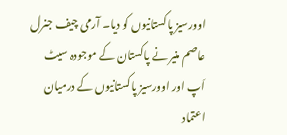اوورسیز پاکستانیوں کو دیا۔ آرمی چیف جنرل عاصم منیر نے پاکستان کے موجودہ سیٹ اَپ اور اوورسیز پاکستانیوں کے درمیان اعتماد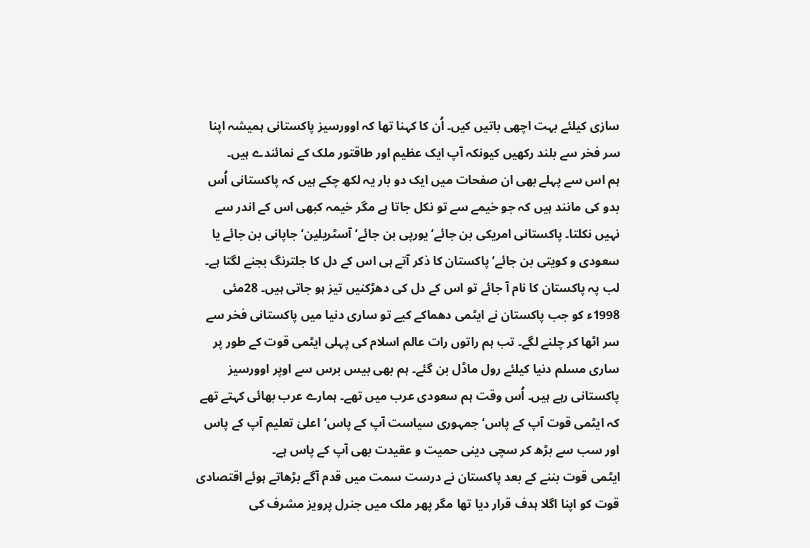سازی کیلئے بہت اچھی باتیں کیں۔ اُن کا کہنا تھا کہ اوورسیز پاکستانی ہمیشہ اپنا سر فخر سے بلند رکھیں کیونکہ آپ ایک عظیم اور طاقتور ملک کے نمائندے ہیں۔
ہم اس سے پہلے بھی ان صفحات میں ایک دو بار یہ لکھ چکے ہیں کہ پاکستانی اُس بدو کی مانند ہیں کہ جو خیمے سے تو نکل جاتا ہے مگر خیمہ کبھی اس کے اندر سے نہیں نکلتا۔ پاکستانی امریکی بن جائے‘ یورپی بن جائے‘ آسٹریلین‘ جاپانی بن جائے یا سعودی و کویتی بن جائے‘ پاکستان کا ذکر آتے ہی اس کے دل کا جلترنگ بجنے لگتا ہے۔ لب پہ پاکستان کا نام آ جائے تو اس کے دل کی دھڑکنیں تیز ہو جاتی ہیں۔ 28مئی 1998ء کو جب پاکستان نے ایٹمی دھماکے کیے تو ساری دنیا میں پاکستانی فخر سے سر اٹھا کر چلنے لگے۔ تب ہم راتوں رات عالم اسلام کی پہلی ایٹمی قوت کے طور پر ساری مسلم دنیا کیلئے رول ماڈل بن گئے۔ ہم بھی بیس برس سے اوپر اوورسیز پاکستانی رہے ہیں۔ اُس وقت ہم سعودی عرب میں تھے۔ ہمارے عرب بھائی کہتے تھے کہ ایٹمی قوت آپ کے پاس‘ جمہوری سیاست آپ کے پاس‘ اعلیٰ تعلیم آپ کے پاس اور سب سے بڑھ کر سچی دینی حمیت و عقیدت بھی آپ کے پاس ہے۔
ایٹمی قوت بننے کے بعد پاکستان نے درست سمت میں قدم آگے بڑھاتے ہوئے اقتصادی قوت کو اپنا اگلا ہدف قرار دیا تھا مگر پھر ملک میں جنرل پرویز مشرف کی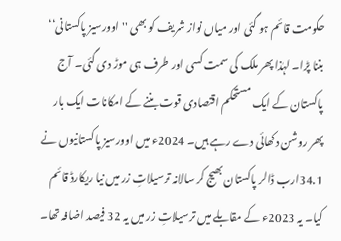حکومت قائم ہو گئی اور میاں نواز شریف کو بھی ''اوورسیز پاکستانی‘‘ بننا پڑا۔ لہٰذا پھر ملک کی سمت کسی اور طرف ہی موڑ دی گئی۔ آج پاکستان کے ایک مستحکم اقتصادی قوت بننے کے امکانات ایک بار پھر روشن دکھائی دے رہے ہیں۔ 2024ء میں اوورسیز پاکستانیوں نے 34.1ارب ڈالر پاکستان بھیج کر سالانہ ترسیلاتِ زر میں نیا ریکارڈ قائم کیا۔ یہ 2023ء کے مقابلے میں ترسیلاتِ زر میں یہ 32 فیصد اضافہ تھا۔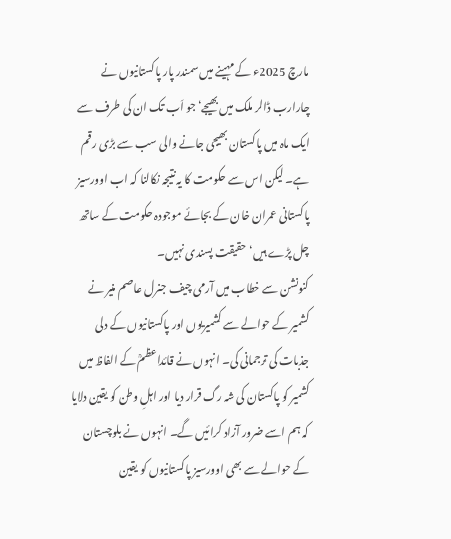مارچ 2025ء کے مہینے میں سمندر پار پاکستانیوں نے چارارب ڈالر ملک میں بھیجے‘ جو اَب تک ان کی طرف سے ایک ماہ میں پاکستان بھیجی جانے والی سب سے بڑی رقم ہے۔ لیکن اس سے حکومت کا یہ نتیجہ نکالنا کہ اب اوورسیز پاکستانی عمران خان کے بجائے موجودہ حکومت کے ساتھ چل پڑے ہیں‘ حقیقت پسندی نہیں۔
کنونشن سے خطاب میں آرمی چیف جنرل عاصم منیر نے کشمیر کے حوالے سے کشمیریوں اور پاکستانیوں کے دلی جذبات کی ترجمانی کی۔ انہوں نے قائداعظمؒ کے الفاظ میں کشمیر کو پاکستان کی شہ رگ قرار دیا اور اہلِ وطن کو یقین دلایا کہ ہم اسے ضرور آزاد کرائیں گے۔ انہوں نے بلوچستان کے حوالے سے بھی اوورسیز پاکستانیوں کو یقین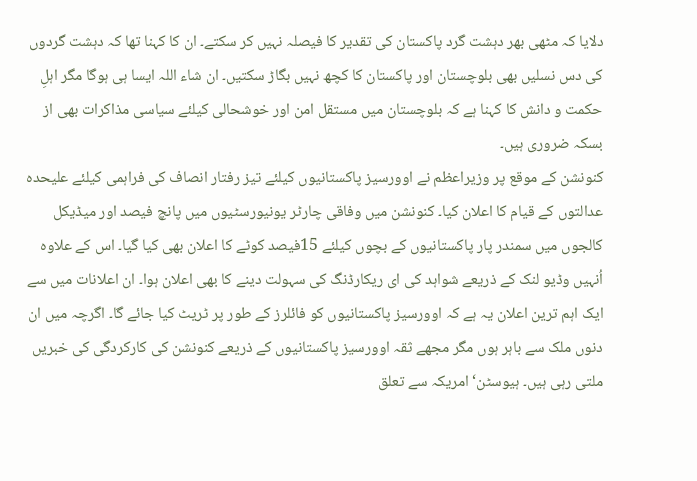دلایا کہ مٹھی بھر دہشت گرد پاکستان کی تقدیر کا فیصلہ نہیں کر سکتے۔ ان کا کہنا تھا کہ دہشت گردوں کی دس نسلیں بھی بلوچستان اور پاکستان کا کچھ نہیں بگاڑ سکتیں۔ ان شاء اللہ ایسا ہی ہوگا مگر اہلِ حکمت و دانش کا کہنا ہے کہ بلوچستان میں مستقل امن اور خوشحالی کیلئے سیاسی مذاکرات بھی از بسکہ ضروری ہیں۔
کنونشن کے موقع پر وزیراعظم نے اوورسیز پاکستانیوں کیلئے تیز رفتار انصاف کی فراہمی کیلئے علیحدہ عدالتوں کے قیام کا اعلان کیا۔ کنونشن میں وفاقی چارٹر یونیورسٹیوں میں پانچ فیصد اور میڈیکل کالجوں میں سمندر پار پاکستانیوں کے بچوں کیلئے 15فیصد کوٹے کا اعلان بھی کیا گیا۔ اس کے علاوہ اُنہیں وڈیو لنک کے ذریعے شواہد کی ای ریکارڈنگ کی سہولت دینے کا بھی اعلان ہوا۔ ان اعلانات میں سے ایک اہم ترین اعلان یہ ہے کہ اوورسیز پاکستانیوں کو فائلرز کے طور پر ٹریٹ کیا جائے گا۔ اگرچہ میں ان دنوں ملک سے باہر ہوں مگر مجھے ثقہ اوورسیز پاکستانیوں کے ذریعے کنونشن کی کارکردگی کی خبریں ملتی رہی ہیں۔ ہیوسٹن‘ امریکہ سے تعلق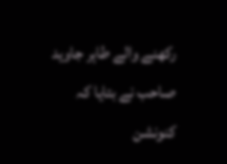رکھنے والے طاہر جاوید صاحب نے بتایا کہ کنونشن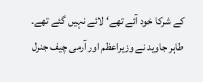کے شرکا خود آئے تھے‘ لائے نہیں گئے تھے۔ طاہر جاوید نے وزیراعظم اور آرمی چیف جنرل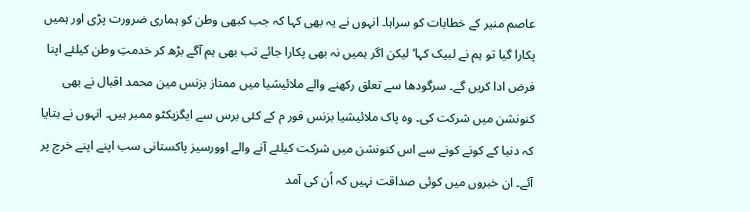عاصم منیر کے خطابات کو سراہا۔ انہوں نے یہ بھی کہا کہ جب کبھی وطن کو ہماری ضرورت پڑی اور ہمیں پکارا گیا تو ہم نے لبیک کہا‘ لیکن اگر ہمیں نہ بھی پکارا جائے تب بھی ہم آگے بڑھ کر خدمتِ وطن کیلئے اپنا فرض ادا کریں گے۔ سرگودھا سے تعلق رکھنے والے ملائیشیا میں ممتاز بزنس مین محمد اقبال نے بھی کنونشن میں شرکت کی۔ وہ پاک ملائیشیا بزنس فور م کے کئی برس سے ایگزیکٹو ممبر ہیں۔ انہوں نے بتایا کہ دنیا کے کونے کونے سے اس کنونشن میں شرکت کیلئے آنے والے اوورسیز پاکستانی سب اپنے اپنے خرچ پر آئے۔ ان خبروں میں کوئی صداقت نہیں کہ اُن کی آمد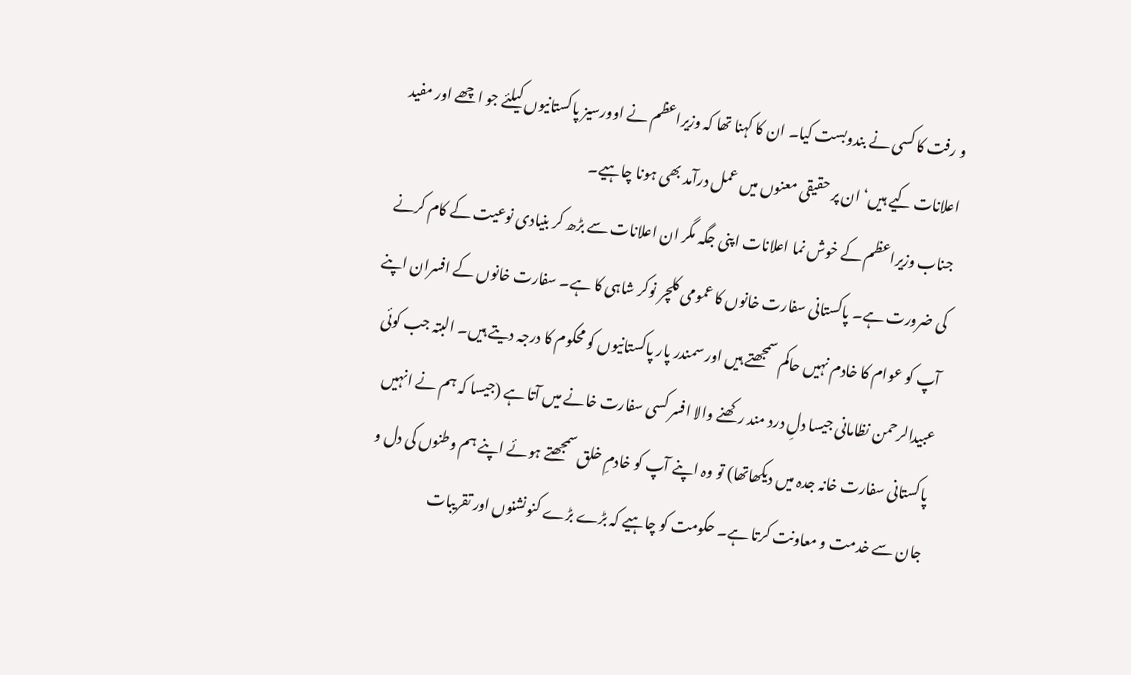و رفت کا کسی نے بندوبست کیا۔ ان کا کہنا تھا کہ وزیراعظم نے اوورسیز پاکستانیوں کیلئے جو اچھے اور مفید اعلانات کیے ہیں‘ ان پر حقیقی معنوں میں عمل درآمد بھی ہونا چاہیے۔
جناب وزیراعظم کے خوش نما اعلانات اپنی جگہ مگر ان اعلانات سے بڑھ کر بنیادی نوعیت کے کام کرنے کی ضرورت ہے۔ پاکستانی سفارت خانوں کا عمومی کلچر نوکر شاہی کا ہے۔ سفارت خانوں کے افسران اپنے آپ کو عوام کا خادم نہیں حاکم سمجھتے ہیں اور سمندر پار پاکستانیوں کو محکوم کا درجہ دیتے ہیں۔ البتہ جب کوئی عبیدالرحمن نظامانی جیسا دلِ درد مند رکھنے والا افسر کسی سفارت خانے میں آتا ہے (جیسا کہ ہم نے انہیں پاکستانی سفارت خانہ جدہ میں دیکھاتھا) تو وہ اپنے آپ کو خادمِ خلق سمجھتے ہوئے اپنے ہم وطنوں کی دل و جان سے خدمت و معاونت کرتا ہے۔ حکومت کو چاہیے کہ بڑے بڑے کنونشنوں اور تقریبات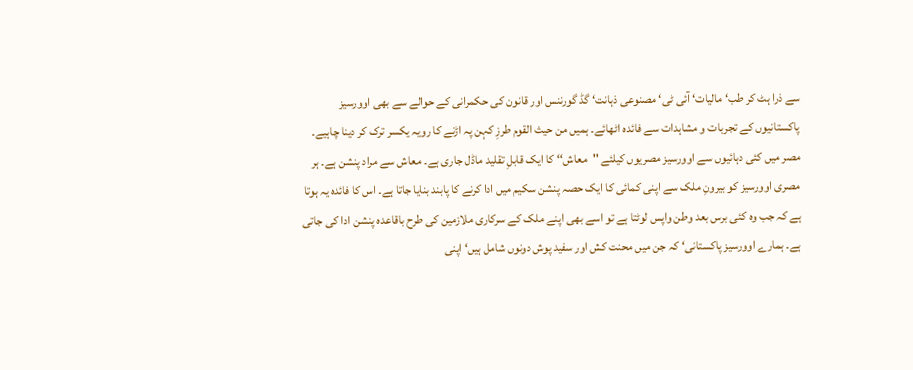سے ذرا ہٹ کر طب‘ مالیات‘ آئی ٹی‘ مصنوعی ذہانت‘ گڈ گورننس اور قانون کی حکمرانی کے حوالے سے بھی اوورسیز پاکستانیوں کے تجربات و مشاہدات سے فائدہ اٹھائے۔ ہمیں من حیث القوم طرزِ کہن پہ اڑنے کا رویہ یکسر ترک کر دینا چاہیے۔
مصر میں کئی دہائیوں سے اوورسیز مصریوں کیلئے ''معاش‘‘ کا ایک قابلِ تقلید ماڈل جاری ہے۔ معاش سے مراد پنشن ہے۔ ہر مصری اوورسیز کو بیرونِ ملک سے اپنی کمائی کا ایک حصہ پنشن سکیم میں ادا کرنے کا پابند بنایا جاتا ہے۔ اس کا فائدہ یہ ہوتا ہے کہ جب وہ کئی برس بعد وطن واپس لوٹتا ہے تو اسے بھی اپنے ملک کے سرکاری ملازمین کی طرح باقاعدہ پنشن ادا کی جاتی ہے۔ ہمارے اوورسیز پاکستانی‘ کہ جن میں محنت کش اور سفید پوش دونوں شامل ہیں‘ اپنی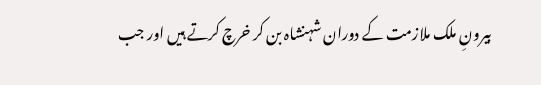بیرونِ ملک ملازمت کے دوران شہنشاہ بن کر خرچ کرتے ہیں اور جب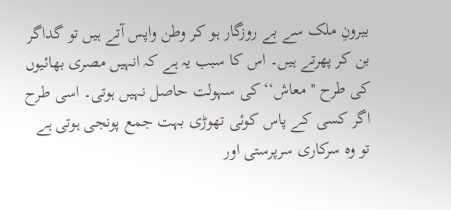بیرونِ ملک سے بے روزگار ہو کر وطن واپس آتے ہیں تو گداگر بن کر پھرتے ہیں۔ اس کا سبب یہ ہے کہ انہیں مصری بھائیوں کی طرح ''معاش‘‘ کی سہولت حاصل نہیں ہوتی۔ اسی طرح اگر کسی کے پاس کوئی تھوڑی بہت جمع پونجی ہوتی ہے تو وہ سرکاری سرپرستی اور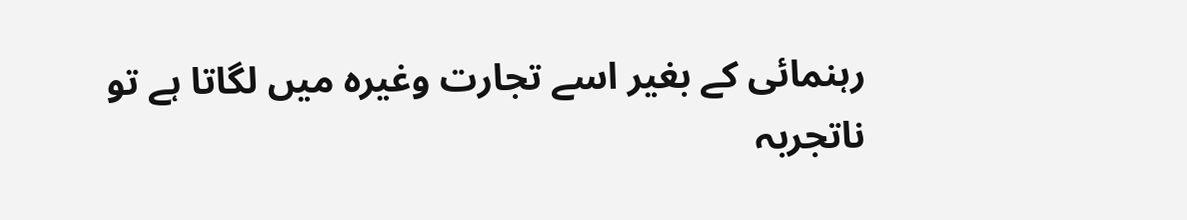رہنمائی کے بغیر اسے تجارت وغیرہ میں لگاتا ہے تو ناتجربہ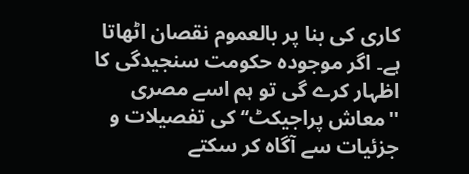کاری کی بنا پر بالعموم نقصان اٹھاتا ہے۔ اگر موجودہ حکومت سنجیدگی کا اظہار کرے گی تو ہم اسے مصری ''معاش پراجیکٹ‘‘ کی تفصیلات و جزئیات سے آگاہ کر سکتے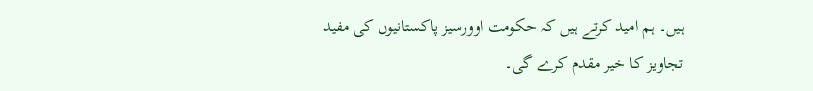ہیں۔ ہم امید کرتے ہیں کہ حکومت اوورسیز پاکستانیوں کی مفید تجاویز کا خیر مقدم کرے گی۔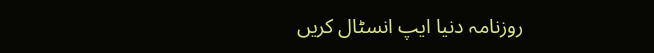روزنامہ دنیا ایپ انسٹال کریں